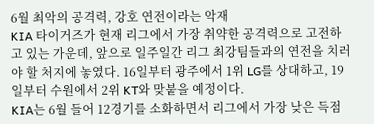6월 최악의 공격력, 강호 연전이라는 악재
KIA 타이거즈가 현재 리그에서 가장 취약한 공격력으로 고전하고 있는 가운데, 앞으로 일주일간 리그 최강팀들과의 연전을 치러야 할 처지에 놓였다. 16일부터 광주에서 1위 LG를 상대하고, 19일부터 수원에서 2위 KT와 맞붙을 예정이다.
KIA는 6월 들어 12경기를 소화하면서 리그에서 가장 낮은 득점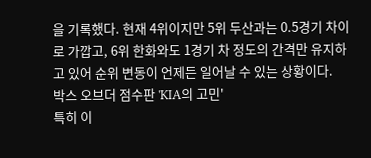을 기록했다. 현재 4위이지만 5위 두산과는 0.5경기 차이로 가깝고, 6위 한화와도 1경기 차 정도의 간격만 유지하고 있어 순위 변동이 언제든 일어날 수 있는 상황이다.
박스 오브더 점수판 'KIA의 고민'
특히 이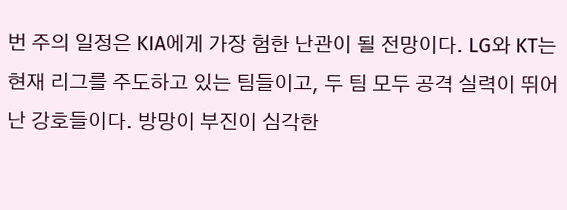번 주의 일정은 KIA에게 가장 험한 난관이 될 전망이다. LG와 KT는 현재 리그를 주도하고 있는 팀들이고, 두 팀 모두 공격 실력이 뛰어난 강호들이다. 방망이 부진이 심각한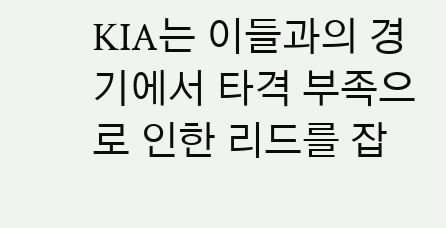KIA는 이들과의 경기에서 타격 부족으로 인한 리드를 잡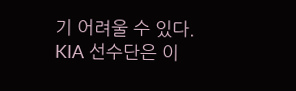기 어려울 수 있다.
KIA 선수단은 이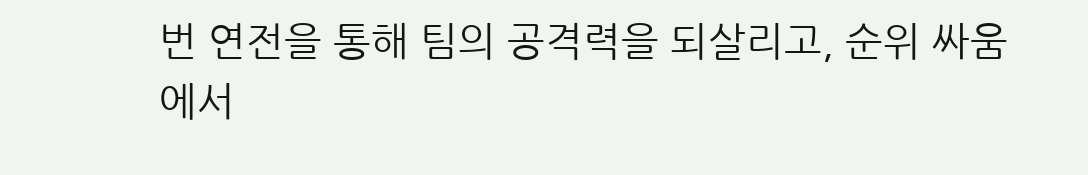번 연전을 통해 팀의 공격력을 되살리고, 순위 싸움에서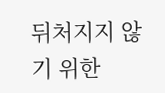뒤처지지 않기 위한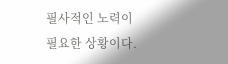필사적인 노력이 필요한 상황이다.